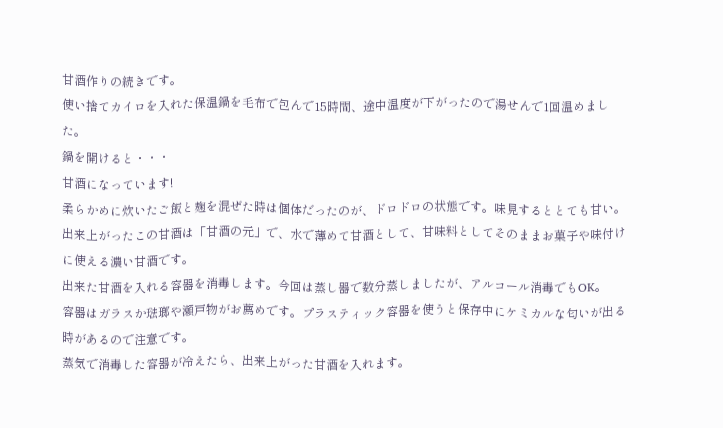甘酒作りの続きです。
使い捨てカイロを入れた保温鍋を毛布で包んで15時間、途中温度が下がったので湯せんで1回温めました。
鍋を開けると・・・
甘酒になっています!
柔らかめに炊いたご飯と麹を混ぜた時は個体だったのが、ドロドロの状態です。味見するととても甘い。
出来上がったこの甘酒は「甘酒の元」で、水で薄めて甘酒として、甘味料としてそのままお菓子や味付けに使える濃い甘酒です。
出来た甘酒を入れる容器を消毒します。今回は蒸し器で数分蒸しましたが、アルコール消毒でもOK。
容器はガラスか琺瑯や瀬戸物がお薦めです。プラスティック容器を使うと保存中にケミカルな匂いが出る時があるので注意です。
蒸気で消毒した容器が冷えたら、出来上がった甘酒を入れます。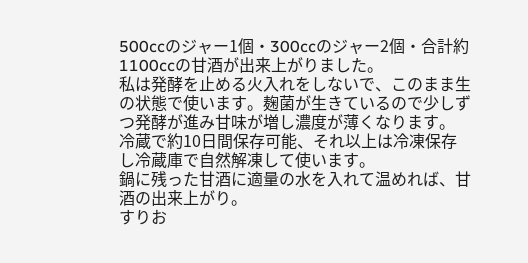500ccのジャー1個・300ccのジャー2個・合計約1100ccの甘酒が出来上がりました。
私は発酵を止める火入れをしないで、このまま生の状態で使います。麹菌が生きているので少しずつ発酵が進み甘味が増し濃度が薄くなります。
冷蔵で約10日間保存可能、それ以上は冷凍保存し冷蔵庫で自然解凍して使います。
鍋に残った甘酒に適量の水を入れて温めれば、甘酒の出来上がり。
すりお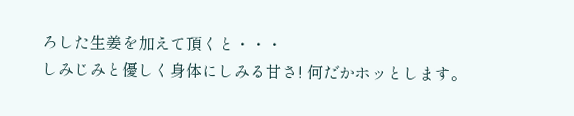ろした生姜を加えて頂くと・・・
しみじみと優しく身体にしみる甘さ! 何だかホッとします。